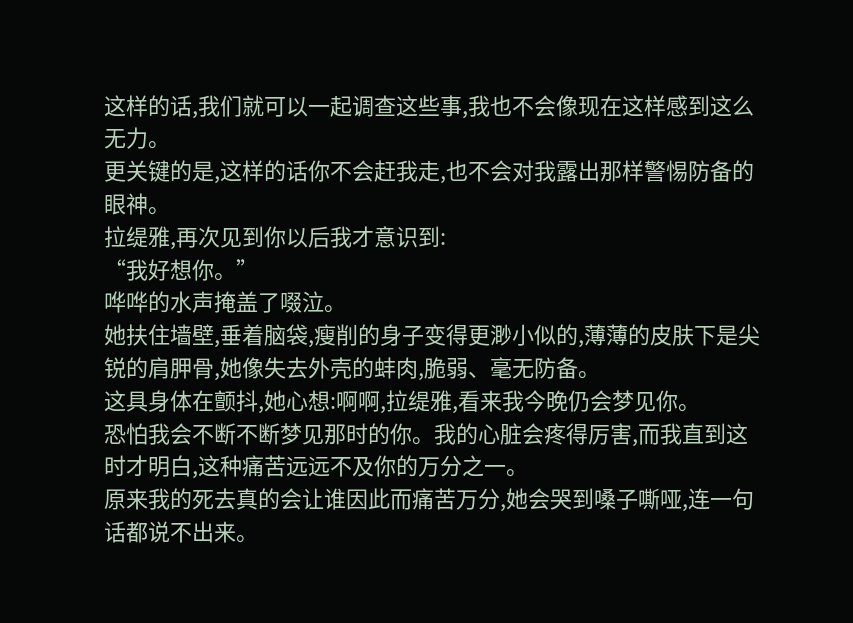这样的话,我们就可以一起调查这些事,我也不会像现在这样感到这么无力。
更关键的是,这样的话你不会赶我走,也不会对我露出那样警惕防备的眼神。
拉缇雅,再次见到你以后我才意识到:
“我好想你。”
哗哗的水声掩盖了啜泣。
她扶住墙壁,垂着脑袋,瘦削的身子变得更渺小似的,薄薄的皮肤下是尖锐的肩胛骨,她像失去外壳的蚌肉,脆弱、毫无防备。
这具身体在颤抖,她心想:啊啊,拉缇雅,看来我今晚仍会梦见你。
恐怕我会不断不断梦见那时的你。我的心脏会疼得厉害,而我直到这时才明白,这种痛苦远远不及你的万分之一。
原来我的死去真的会让谁因此而痛苦万分,她会哭到嗓子嘶哑,连一句话都说不出来。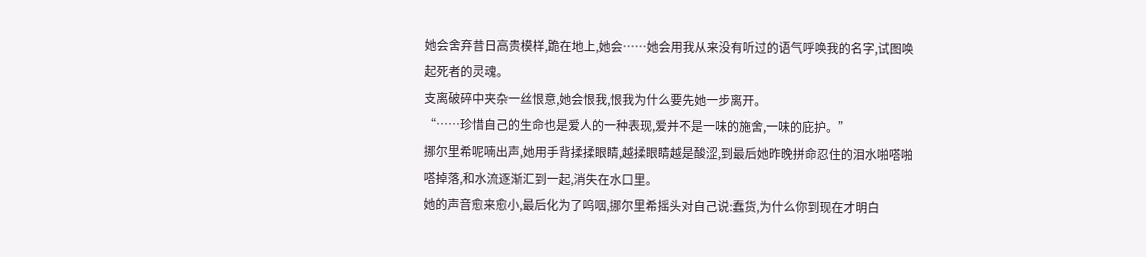她会舍弃昔日高贵模样,跪在地上,她会……她会用我从来没有听过的语气呼唤我的名字,试图唤起死者的灵魂。
支离破碎中夹杂一丝恨意,她会恨我,恨我为什么要先她一步离开。
“……珍惜自己的生命也是爱人的一种表现,爱并不是一味的施舍,一味的庇护。”
挪尔里希呢喃出声,她用手背揉揉眼睛,越揉眼睛越是酸涩,到最后她昨晚拼命忍住的泪水啪嗒啪嗒掉落,和水流逐渐汇到一起,消失在水口里。
她的声音愈来愈小,最后化为了呜咽,挪尔里希摇头对自己说:蠢货,为什么你到现在才明白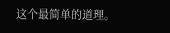这个最简单的道理。